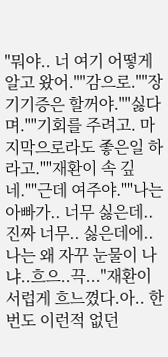"뭐야.. 너 여기 어떻게 알고 왔어.""감으로.""장기기증은 할꺼야.""싫다며.""기회를 주려고. 마지막으로라도 좋은일 하라고.""재환이 속 깊네.""근데 여주야.""나는 아빠가.. 너무 싫은데.. 진짜 너무.. 싫은데에..나는 왜 자꾸 눈물이 나냐..흐으..끅..."재환이 서럽게 흐느꼈다.아.. 한번도 이런적 없던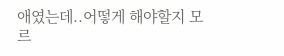애였는데..어떻게 해야할지 모르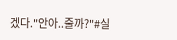겠다."안아..줄까?"#실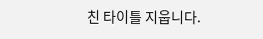친 타이틀 지웁니다.